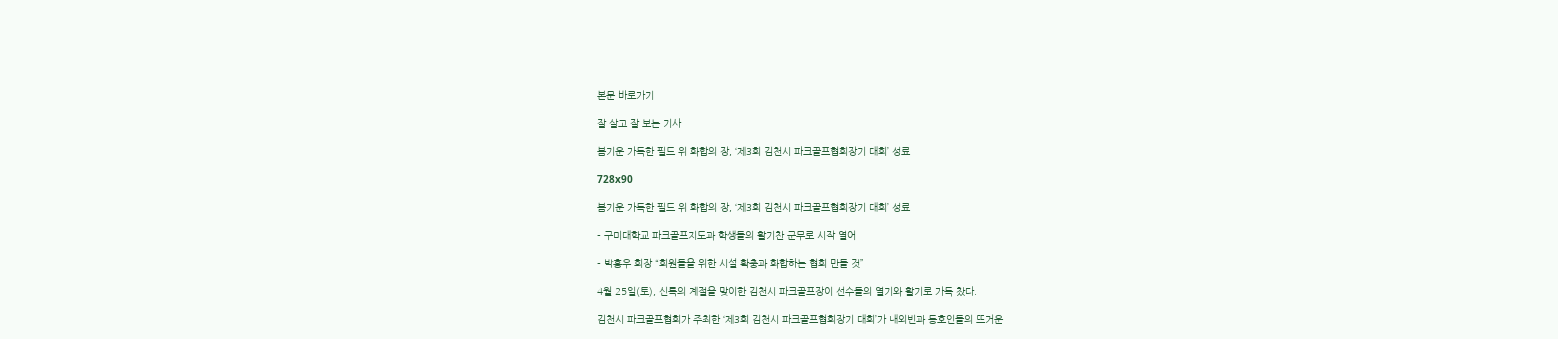본문 바로가기

잘 살고 잘 보는 기사

봄기운 가득한 필드 위 화합의 장, ‘제3회 김천시 파크골프협회장기 대회’ 성료

728x90

봄기운 가득한 필드 위 화합의 장, ‘제3회 김천시 파크골프협회장기 대회’ 성료

- 구미대학교 파크골프지도과 학생들의 활기찬 군무로 시작 열어

- 박홍우 회장 “회원들을 위한 시설 확충과 화합하는 협회 만들 것”

4월 25일(토), 신록의 계절을 맞이한 김천시 파크골프장이 선수들의 열기와 활기로 가득 찼다.

김천시 파크골프협회가 주최한 ‘제3회 김천시 파크골프협회장기 대회’가 내외빈과 동호인들의 뜨거운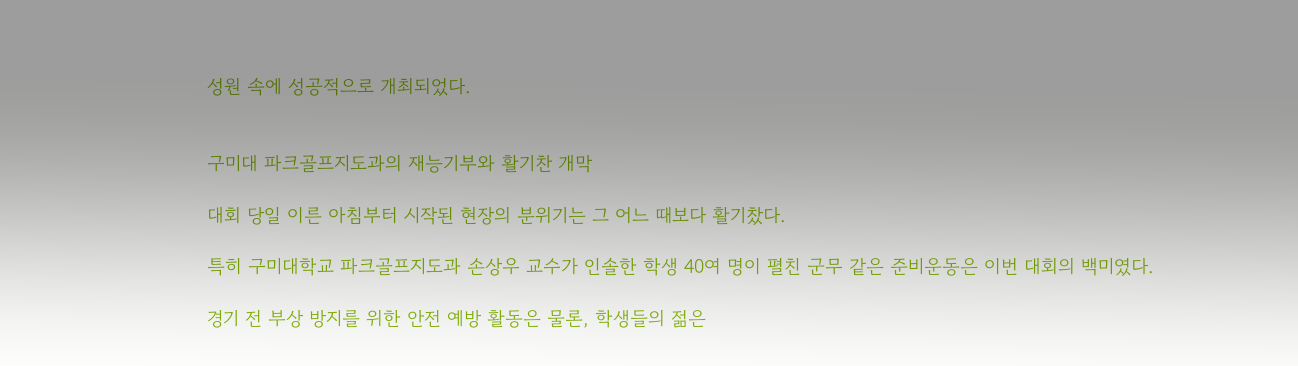성원 속에 성공적으로 개최되었다.


구미대 파크골프지도과의 재능기부와 활기찬 개막

대회 당일 이른 아침부터 시작된 현장의 분위기는 그 어느 때보다 활기찼다.

특히 구미대학교 파크골프지도과 손상우 교수가 인솔한 학생 40여 명이 펼친 군무 같은 준비운동은 이번 대회의 백미였다.

경기 전 부상 방지를 위한 안전 예방 활동은 물론, 학생들의 젊은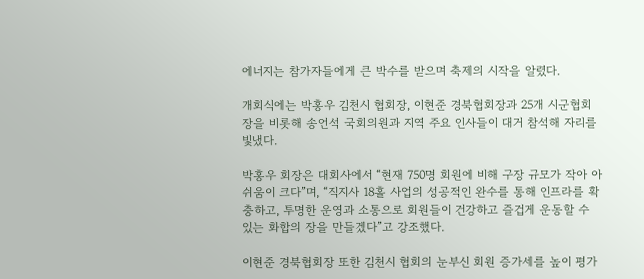에너지는 참가자들에게 큰 박수를 받으며 축제의 시작을 알렸다.

개회식에는 박홍우 김천시 협회장, 이현준 경북협회장과 25개 시군협회장을 비롯해 송언석 국회의원과 지역 주요 인사들이 대거 참석해 자리를 빛냈다.

박홍우 회장은 대회사에서 “현재 750명 회원에 비해 구장 규모가 작아 아쉬움이 크다”며, “직지사 18홀 사업의 성공적인 완수를 통해 인프라를 확충하고, 투명한 운영과 소통으로 회원들이 건강하고 즐겁게 운동할 수 있는 화합의 장을 만들겠다”고 강조했다.

이현준 경북협회장 또한 김천시 협회의 눈부신 회원 증가세를 높이 평가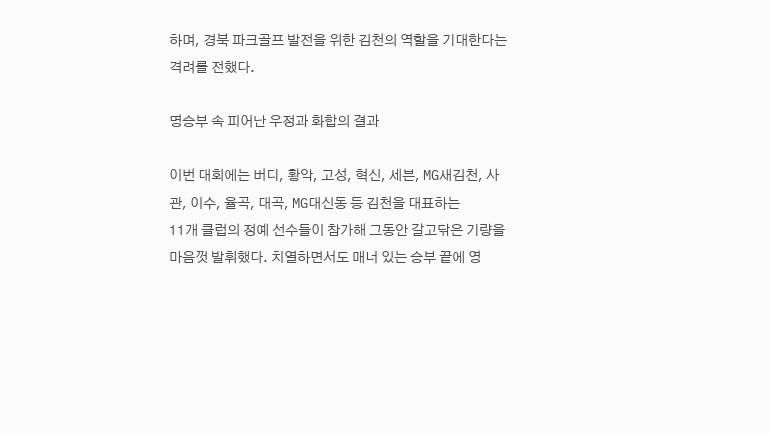하며, 경북 파크골프 발전을 위한 김천의 역할을 기대한다는 격려를 전했다.

명승부 속 피어난 우정과 화합의 결과

이번 대회에는 버디, 황악, 고성, 혁신, 세븐, MG새김천, 사관, 이수, 율곡, 대곡, MG대신동 등 김천을 대표하는
11개 클럽의 정예 선수들이 참가해 그동안 갈고닦은 기량을 마음껏 발휘했다. 치열하면서도 매너 있는 승부 끝에 영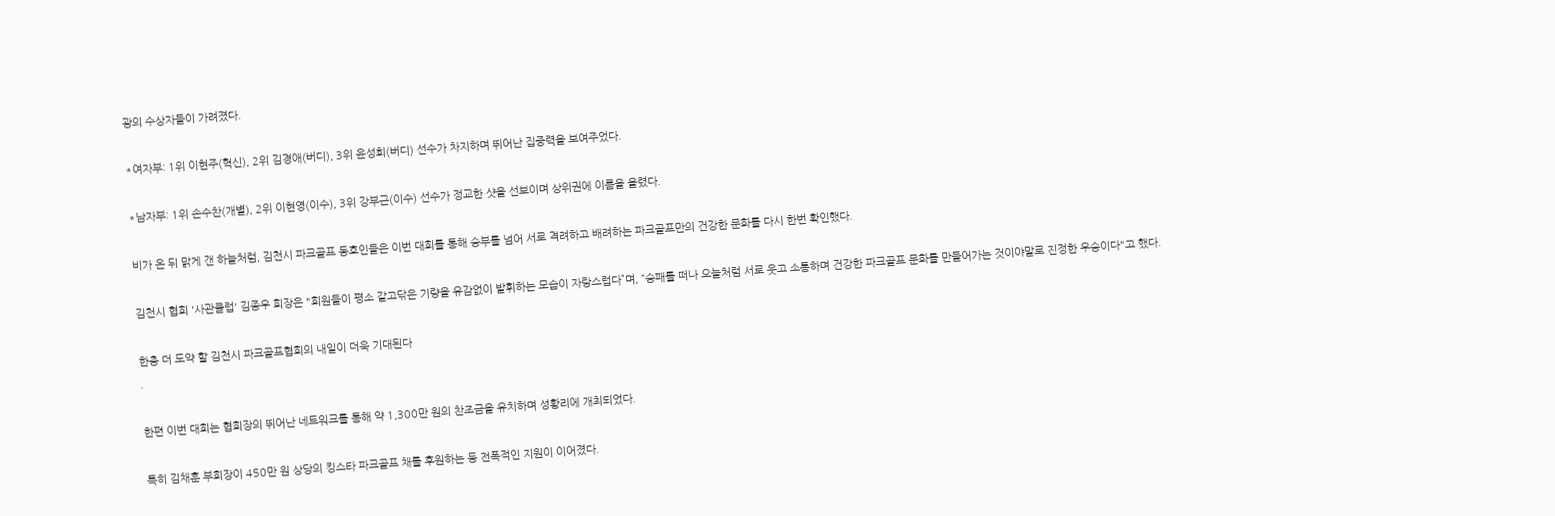광의 수상자들이 가려졌다.

*여자부: 1위 이현주(혁신), 2위 김경애(버디), 3위 윤성희(버디) 선수가 차지하며 뛰어난 집중력을 보여주었다.

*남자부: 1위 손수찬(개별), 2위 이현영(이수), 3위 강부근(이수) 선수가 정교한 샷을 선보이며 상위권에 이름을 올렸다.

비가 온 뒤 맑게 갠 하늘처럼, 김천시 파크골프 동호인들은 이번 대회를 통해 승부를 넘어 서로 격려하고 배려하는 파크골프만의 건강한 문화를 다시 한번 확인했다.

김천시 협회 '사관클럽' 김종우 회장은 "회원들이 평소 갈고닦은 기량을 유감없이 발휘하는 모습이 자랑스럽다”며, “승패를 떠나 오늘처럼 서로 웃고 소통하며 건강한 파크골프 문화를 만들어가는 것이야말로 진정한 우승이다"고 했다.

한층 더 도약 할 김천시 파크골프협회의 내일이 더욱 기대된다
.

한편 이번 대회는 협회장의 뛰어난 네트워크를 통해 약 1,300만 원의 찬조금을 유치하며 성황리에 개최되었다.

특히 김채훈 부회장이 450만 원 상당의 킹스타 파크골프 채를 후원하는 등 전폭적인 지원이 이어졌다.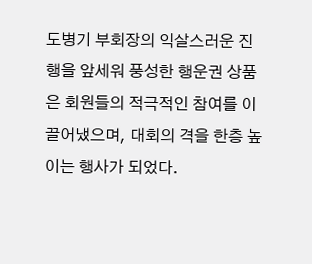도병기 부회장의 익살스러운 진행을 앞세워 풍성한 행운권 상품은 회원들의 적극적인 참여를 이끌어냈으며, 대회의 격을 한층 높이는 행사가 되었다.